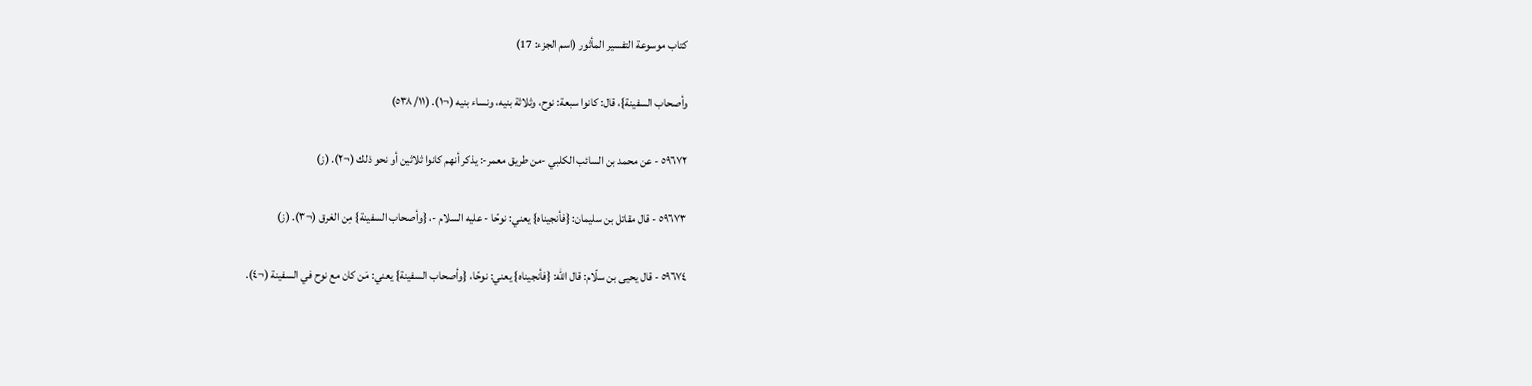كتاب موسوعة التفسير المأثور (اسم الجزء: 17)

وأصحاب السفينة}، قال: كانوا سبعة: نوح، وثلاثة بنيه، ونساء بنيه (¬١). (١١/ ٥٣٨)

٥٩٦٧٢ - عن محمد بن السائب الكلبي -من طريق معمر-: يذكر أنهم كانوا ثلاثين أو نحو ذلك (¬٢). (ز)

٥٩٦٧٣ - قال مقاتل بن سليمان: {فأنجيناه} يعني: نوحًا - عليه السلام -، {وأصحاب السفينة} مِن الغرق (¬٣). (ز)

٥٩٦٧٤ - قال يحيى بن سلّام: قال الله: {فأنجيناه} يعني: نوحًا، {وأصحاب السفينة} يعني: مَن كان مع نوح في السفينة (¬٤).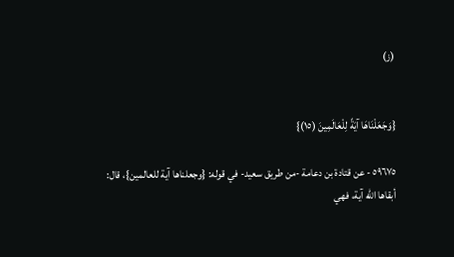(ز)


{وَجَعَلْنَاهَا آيَةً لِلْعَالَمِينَ (١٥)}

٥٩٦٧٥ - عن قتادة بن دعامة -من طريق سعيد- في قوله: {وجعلناها آية للعالمين}، قال: أبقاها الله آية، فهي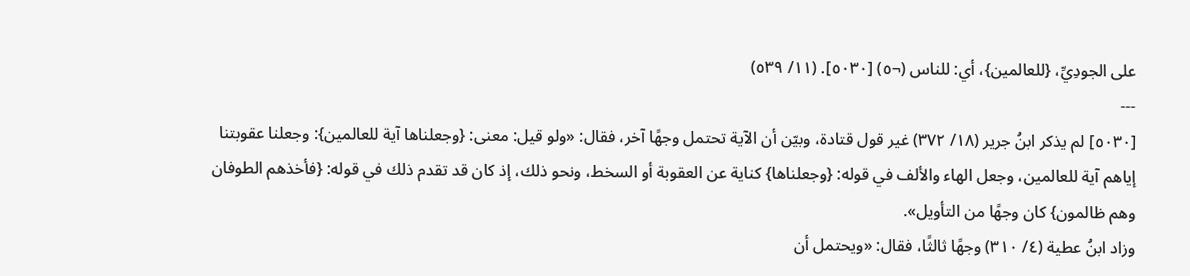على الجودِيِّ، {للعالمين}، أي: للناس (¬٥) [٥٠٣٠]. (١١/ ٥٣٩)
---
[٥٠٣٠] لم يذكر ابنُ جرير (١٨/ ٣٧٢) غير قول قتادة، وبيّن أن الآية تحتمل وجهًا آخر، فقال: «ولو قيل: معنى: {وجعلناها آية للعالمين}: وجعلنا عقوبتنا إياهم آية للعالمين، وجعل الهاء والألف في قوله: {وجعلناها} كناية عن العقوبة أو السخط، ونحو ذلك، إذ كان قد تقدم ذلك في قوله: {فأخذهم الطوفان وهم ظالمون} كان وجهًا من التأويل».
وزاد ابنُ عطية (٤/ ٣١٠) وجهًا ثالثًا، فقال: «ويحتمل أن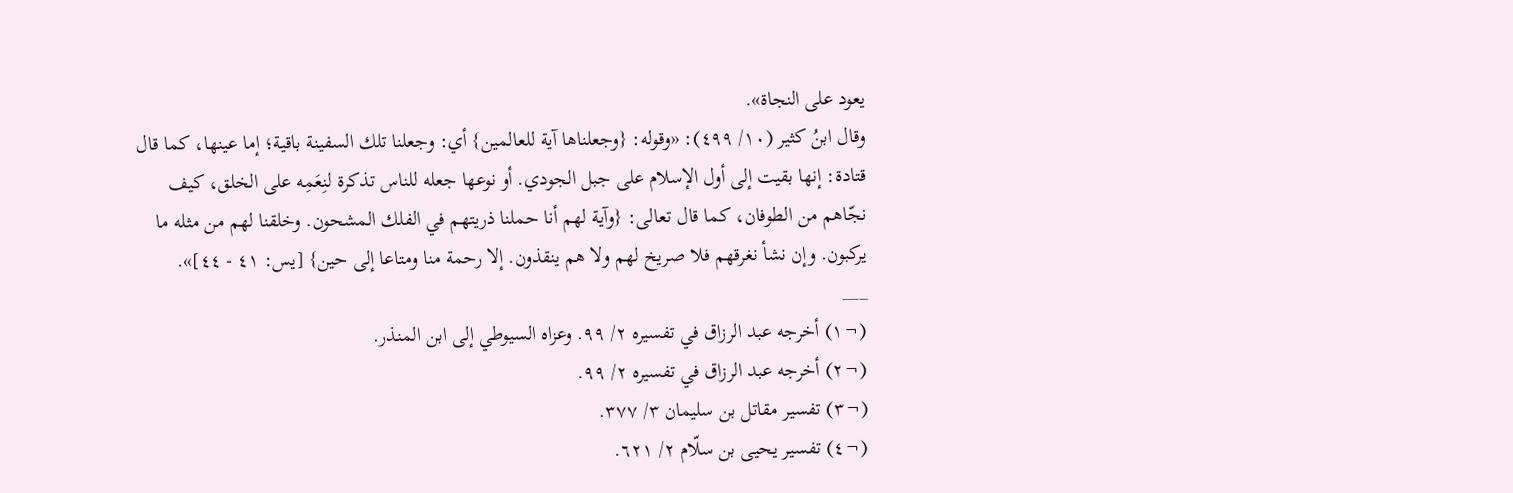يعود على النجاة».
وقال ابنُ كثير (١٠/ ٤٩٩): «وقوله: {وجعلناها آية للعالمين} أي: وجعلنا تلك السفينة باقية؛ إما عينها، كما قال قتادة: إنها بقيت إلى أول الإسلام على جبل الجودي. أو نوعها جعله للناس تذكرة لنِعَمِه على الخلق، كيف نجّاهم من الطوفان، كما قال تعالى: {وآية لهم أنا حملنا ذريتهم في الفلك المشحون. وخلقنا لهم من مثله ما يركبون. وإن نشأ نغرقهم فلا صريخ لهم ولا هم ينقذون. إلا رحمة منا ومتاعا إلى حين} [يس: ٤١ - ٤٤]».
___
(¬١) أخرجه عبد الرزاق في تفسيره ٢/ ٩٩. وعزاه السيوطي إلى ابن المنذر.
(¬٢) أخرجه عبد الرزاق في تفسيره ٢/ ٩٩.
(¬٣) تفسير مقاتل بن سليمان ٣/ ٣٧٧.
(¬٤) تفسير يحيى بن سلّام ٢/ ٦٢١.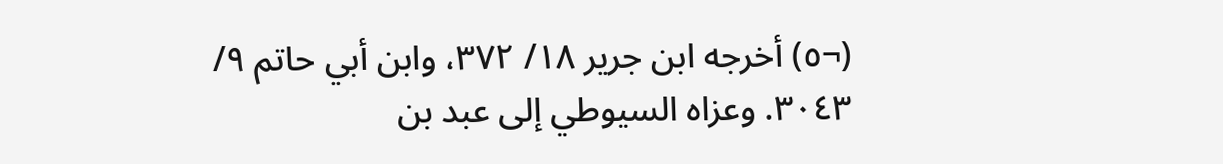(¬٥) أخرجه ابن جرير ١٨/ ٣٧٢، وابن أبي حاتم ٩/ ٣٠٤٣. وعزاه السيوطي إلى عبد بن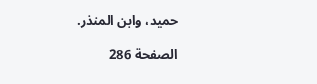حميد، وابن المنذر.

الصفحة 286